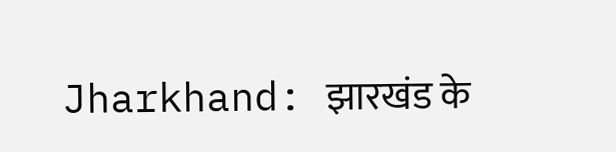Jharkhand: झारखंड के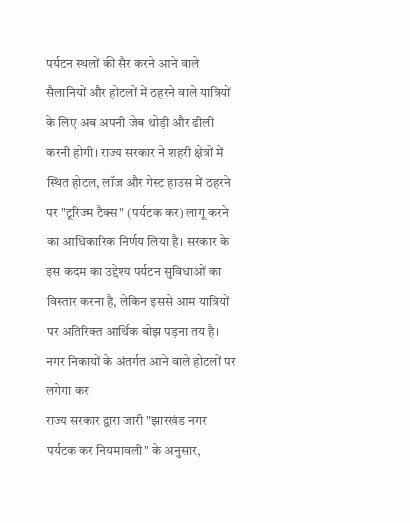पर्यटन स्थलों की सैर करने आने वाले सैलानियों और होटलों में ठहरने वाले यात्रियों के लिए अब अपनी जेब थोड़ी और ढीली करनी होगी। राज्य सरकार ने शहरी क्षेत्रों में स्थित होटल, लॉज और गेस्ट हाउस में ठहरने पर "टूरिज्म टैक्स" (पर्यटक कर) लागू करने का आधिकारिक निर्णय लिया है। सरकार के इस कदम का उद्देश्य पर्यटन सुविधाओं का विस्तार करना है, लेकिन इससे आम यात्रियों पर अतिरिक्त आर्थिक बोझ पड़ना तय है।
नगर निकायों के अंतर्गत आने वाले होटलों पर लगेगा कर
राज्य सरकार द्वारा जारी "झारखंड नगर पर्यटक कर नियमावली" के अनुसार,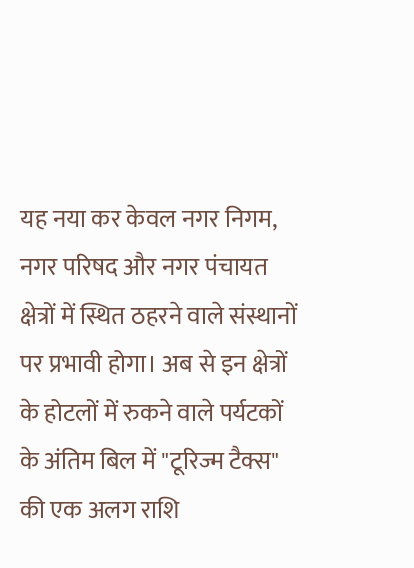यह नया कर केवल नगर निगम, नगर परिषद और नगर पंचायत क्षेत्रों में स्थित ठहरने वाले संस्थानों पर प्रभावी होगा। अब से इन क्षेत्रों के होटलों में रुकने वाले पर्यटकों के अंतिम बिल में "टूरिज्म टैक्स" की एक अलग राशि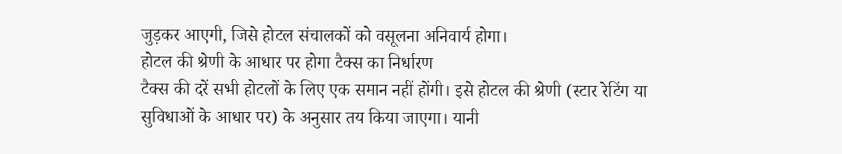जुड़कर आएगी, जिसे होटल संचालकों को वसूलना अनिवार्य होगा।
होटल की श्रेणी के आधार पर होगा टैक्स का निर्धारण
टैक्स की दरें सभी होटलों के लिए एक समान नहीं होंगी। इसे होटल की श्रेणी (स्टार रेटिंग या सुविधाओं के आधार पर) के अनुसार तय किया जाएगा। यानी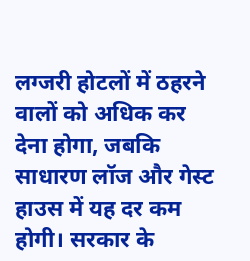लग्जरी होटलों में ठहरने वालों को अधिक कर देना होगा, जबकि साधारण लॉज और गेस्ट हाउस में यह दर कम होगी। सरकार के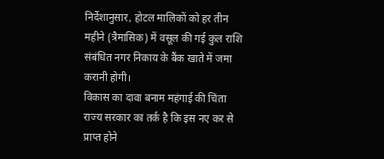निर्देशानुसार, होटल मालिकों को हर तीन महीने (त्रैमासिक) में वसूल की गई कुल राशि संबंधित नगर निकाय के बैंक खाते में जमा करानी होगी।
विकास का दावा बनाम महंगाई की चिंता
राज्य सरकार का तर्क है कि इस नए कर से प्राप्त होने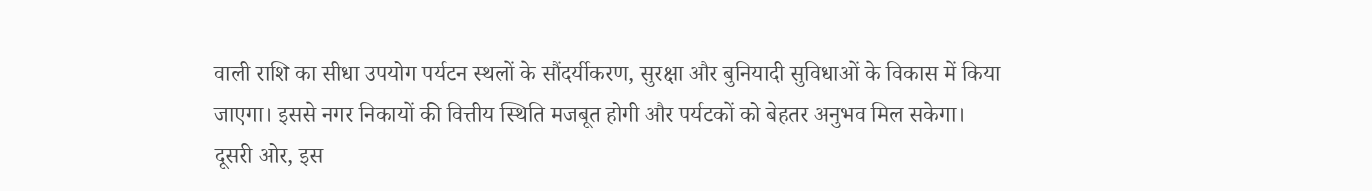वाली राशि का सीधा उपयोग पर्यटन स्थलों के सौंदर्यीकरण, सुरक्षा और बुनियादी सुविधाओं के विकास में किया जाएगा। इससे नगर निकायों की वित्तीय स्थिति मजबूत होगी और पर्यटकों को बेहतर अनुभव मिल सकेगा।
दूसरी ओर, इस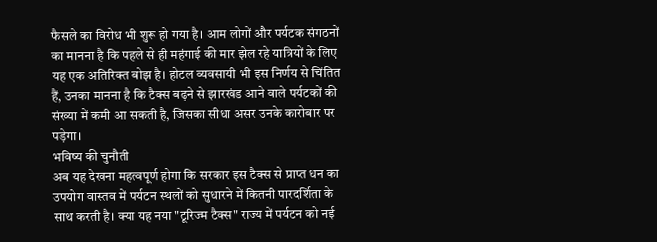फैसले का विरोध भी शुरू हो गया है। आम लोगों और पर्यटक संगठनों का मानना है कि पहले से ही महंगाई की मार झेल रहे यात्रियों के लिए यह एक अतिरिक्त बोझ है। होटल व्यवसायी भी इस निर्णय से चिंतित हैं, उनका मानना है कि टैक्स बढ़ने से झारखंड आने वाले पर्यटकों की संख्या में कमी आ सकती है, जिसका सीधा असर उनके कारोबार पर पड़ेगा।
भविष्य की चुनौती
अब यह देखना महत्वपूर्ण होगा कि सरकार इस टैक्स से प्राप्त धन का उपयोग वास्तव में पर्यटन स्थलों को सुधारने में कितनी पारदर्शिता के साथ करती है। क्या यह नया "टूरिज्म टैक्स" राज्य में पर्यटन को नई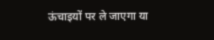ऊंचाइयों पर ले जाएगा या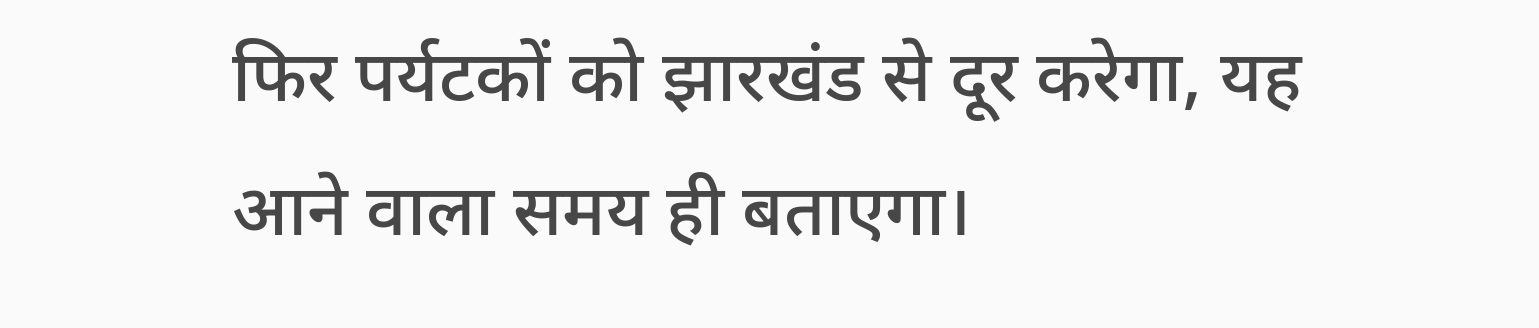फिर पर्यटकों को झारखंड से दूर करेगा, यह आने वाला समय ही बताएगा।